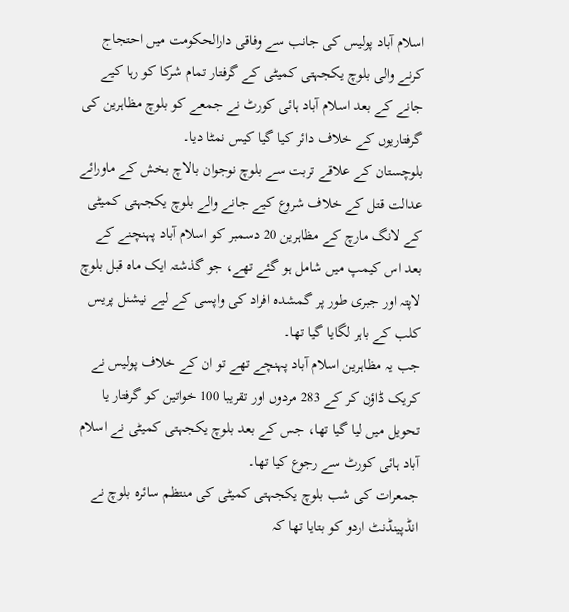اسلام آباد پولیس کی جانب سے وفاقی دارالحکومت میں احتجاج کرنے والی بلوچ یکجہتی کمیٹی کے گرفتار تمام شرکا کو رہا کیے جانے کے بعد اسلام آباد ہائی کورٹ نے جمعے کو بلوچ مظاہرین کی گرفتاریوں کے خلاف دائر کیا گیا کیس نمٹا دیا۔
بلوچستان کے علاقے تربت سے بلوچ نوجوان بالاچ بخش کے ماورائے عدالت قتل کے خلاف شروع کیے جانے والے بلوچ یکجہتی کمیٹی کے لانگ مارچ کے مظاہرین 20 دسمبر کو اسلام آباد پہنچنے کے بعد اس کیمپ میں شامل ہو گئے تھے، جو گذشتہ ایک ماہ قبل بلوچ لاپتہ اور جبری طور پر گمشدہ افراد کی واپسی کے لیے نیشنل پریس کلب کے باہر لگایا گیا تھا۔
جب یہ مظاہرین اسلام آباد پہنچے تھے تو ان کے خلاف پولیس نے کریک ڈاؤن کر کے 283 مردوں اور تقریبا 100 خواتین کو گرفتار یا تحویل میں لیا گیا تھا، جس کے بعد بلوچ یکجہتی کمیٹی نے اسلام آباد ہائی کورٹ سے رجوع کیا تھا۔
جمعرات کی شب بلوچ یکجہتی کمیٹی کی منتظم سائرہ بلوچ نے انڈپینڈنٹ اردو کو بتایا تھا کہ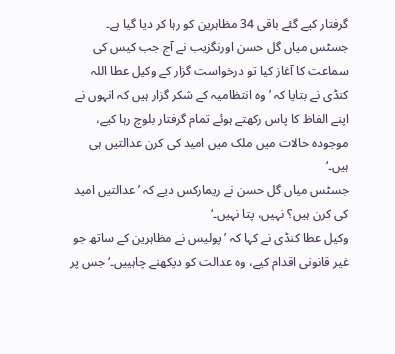گرفتار کیے گئے باقی 34 مظاہرین کو رہا کر دیا گیا ہے۔
جسٹس میاں گل حسن اورنگزیب نے آج جب کیس کی سماعت کا آغاز کیا تو درخواست گزار کے وکیل عطا اللہ کنڈی نے بتایا کہ ’وہ انتظامیہ کے شکر گزار ہیں کہ انہوں نے اپنے الفاظ کا پاس رکھتے ہوئے تمام گرفتار بلوچ رہا کیے، موجودہ حالات میں ملک میں امید کی کرن عدالتیں ہی ہیں۔‘
جسٹس میاں گل حسن نے ریمارکس دیے کہ ’عدالتیں امید کی کرن ہیں؟ نہیں، پتا نہیں۔‘
وکیل عطا کنڈی نے کہا کہ ’پولیس نے مظاہرین کے ساتھ جو غیر قانونی اقدام کیے، وہ عدالت کو دیکھنے چاہییں۔‘ جس پر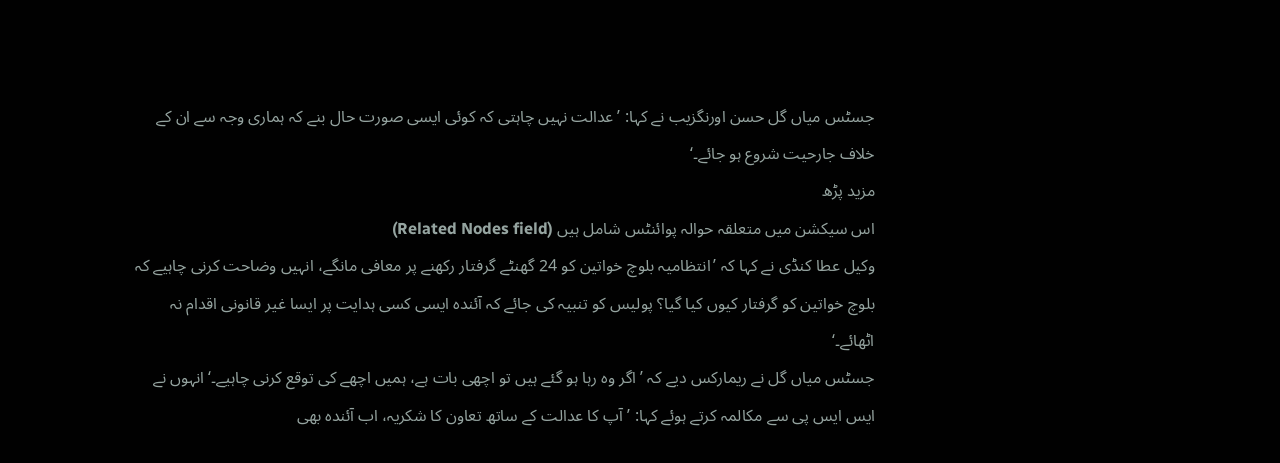جسٹس میاں گل حسن اورنگزیب نے کہا: ’عدالت نہیں چاہتی کہ کوئی ایسی صورت حال بنے کہ ہماری وجہ سے ان کے خلاف جارحیت شروع ہو جائے۔‘
مزید پڑھ
اس سیکشن میں متعلقہ حوالہ پوائنٹس شامل ہیں (Related Nodes field)
وکیل عطا کنڈی نے کہا کہ ’انتظامیہ بلوچ خواتین کو 24 گھنٹے گرفتار رکھنے پر معافی مانگے، انہیں وضاحت کرنی چاہیے کہ بلوچ خواتین کو گرفتار کیوں کیا گیا؟ پولیس کو تنبیہ کی جائے کہ آئندہ ایسی کسی ہدایت پر ایسا غیر قانونی اقدام نہ اٹھائے۔‘
جسٹس میاں گل نے ریمارکس دیے کہ ’اگر وہ رہا ہو گئے ہیں تو اچھی بات ہے، ہمیں اچھے کی توقع کرنی چاہیے۔‘ انہوں نے ایس ایس پی سے مکالمہ کرتے ہوئے کہا: ’آپ کا عدالت کے ساتھ تعاون کا شکریہ، اب آئندہ بھی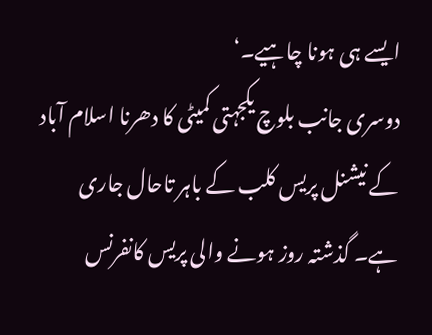ایسے ہی ہونا چاہیے۔‘
دوسری جانب بلوچ یکجہتی کمیٹی کا دھرنا اسلام آباد کے نیشنل پریس کلب کے باہر تاحال جاری ہے۔ گذشتہ روز ہونے والی پریس کانفرنس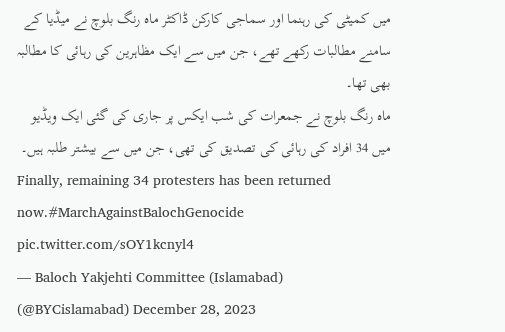میں کمیٹی کی رہنما اور سماجی کارکن ڈاکٹر ماہ رنگ بلوچ نے میڈیا کے سامنے مطالبات رکھے تھے، جن میں سے ایک مظاہرین کی رہائی کا مطالبہ بھی تھا۔
ماہ رنگ بلوچ نے جمعرات کی شب ایکس پر جاری کی گئی ایک ویڈیو میں 34 افراد کی رہائی کی تصدیق کی تھی، جن میں سے بیشتر طلبہ ہیں۔
Finally, remaining 34 protesters has been returned now.#MarchAgainstBalochGenocide pic.twitter.com/sOY1kcnyl4
— Baloch Yakjehti Committee (Islamabad) (@BYCislamabad) December 28, 2023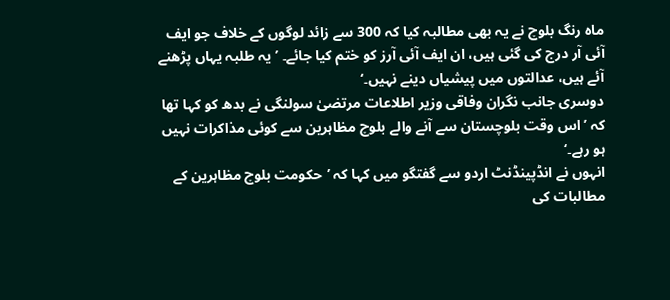ماہ رنگ بلوچ نے یہ بھی مطالبہ کیا کہ 300 سے زائد لوگوں کے خلاف جو ایف آئی آر درج کی گئی ہیں، ان ایف آئی آرز کو ختم کیا جائے۔ ’یہ طلبہ یہاں پڑھنے آئے ہیں، عدالتوں میں پیشیاں دینے نہیں۔‘
دوسری جانب نگران وفاقی وزیر اطلاعات مرتضیٰ سولنگی نے بدھ کو کہا تھا کہ ’اس وقت بلوچستان سے آنے والے بلوچ مظاہرین سے کوئی مذاکرات نہیں ہو رہے۔‘
انہوں نے انڈپینڈنٹ اردو سے گفتگو میں کہا کہ ’حکومت بلوچ مظاہرین کے مطالبات کی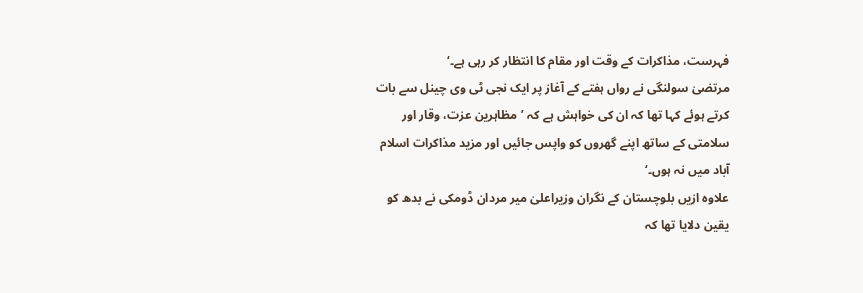فہرست، مذاکرات کے وقت اور مقام کا انتظار کر رہی ہے۔‘
مرتضیٰ سولنگی نے رواں ہفتے کے آغاز پر ایک نجی ٹی وی چینل سے بات کرتے ہوئے کہا تھا کہ ان کی خواہش ہے کہ ’مظاہرین عزت، وقار اور سلامتی کے ساتھ اپنے گھروں کو واپس جائیں اور مزید مذاکرات اسلام آباد میں نہ ہوں۔‘
علاوہ ازیں بلوچستان کے نگران وزیراعلیٰ میر مردان ڈومکی نے بدھ کو یقین دلایا تھا کہ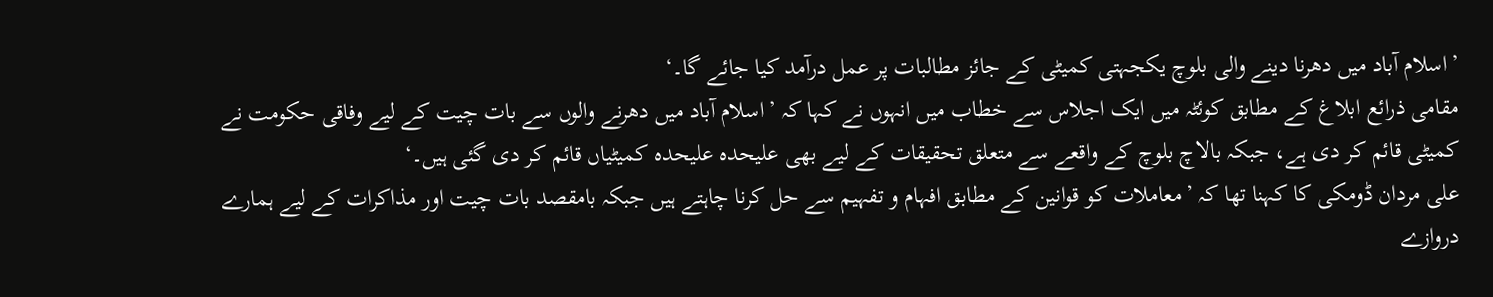’اسلام آباد میں دھرنا دینے والی بلوچ یکجہتی کمیٹی کے جائز مطالبات پر عمل درآمد کیا جائے گا۔‘
مقامی ذرائع ابلاغ کے مطابق کوئٹہ میں ایک اجلاس سے خطاب میں انہوں نے کہا کہ ’اسلام آباد میں دھرنے والوں سے بات چیت کے لیے وفاقی حکومت نے کمیٹی قائم کر دی ہے، جبکہ بالاچ بلوچ کے واقعے سے متعلق تحقیقات کے لیے بھی علیحدہ علیحدہ کمیٹیاں قائم کر دی گئی ہیں۔‘
علی مردان ڈومکی کا کہنا تھا کہ ’معاملات کو قوانین کے مطابق افہام و تفہیم سے حل کرنا چاہتے ہیں جبکہ بامقصد بات چیت اور مذاکرات کے لیے ہمارے دروازے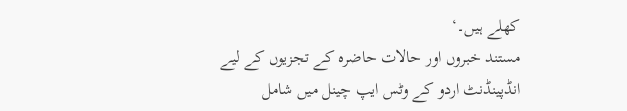کھلے ہیں۔‘
مستند خبروں اور حالات حاضرہ کے تجزیوں کے لیے انڈپینڈنٹ اردو کے وٹس ایپ چینل میں شامل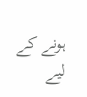ہونے کے لیے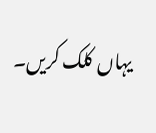یہاں کلک کریں۔